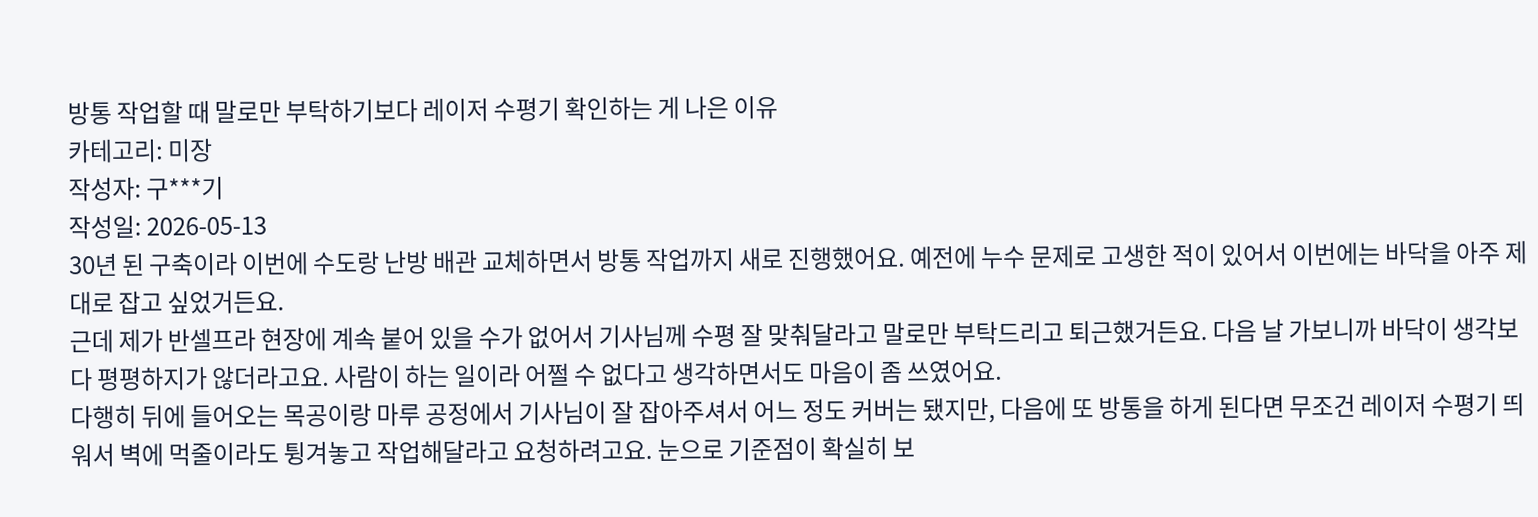방통 작업할 때 말로만 부탁하기보다 레이저 수평기 확인하는 게 나은 이유
카테고리: 미장
작성자: 구***기
작성일: 2026-05-13
30년 된 구축이라 이번에 수도랑 난방 배관 교체하면서 방통 작업까지 새로 진행했어요. 예전에 누수 문제로 고생한 적이 있어서 이번에는 바닥을 아주 제대로 잡고 싶었거든요.
근데 제가 반셀프라 현장에 계속 붙어 있을 수가 없어서 기사님께 수평 잘 맞춰달라고 말로만 부탁드리고 퇴근했거든요. 다음 날 가보니까 바닥이 생각보다 평평하지가 않더라고요. 사람이 하는 일이라 어쩔 수 없다고 생각하면서도 마음이 좀 쓰였어요.
다행히 뒤에 들어오는 목공이랑 마루 공정에서 기사님이 잘 잡아주셔서 어느 정도 커버는 됐지만, 다음에 또 방통을 하게 된다면 무조건 레이저 수평기 띄워서 벽에 먹줄이라도 튕겨놓고 작업해달라고 요청하려고요. 눈으로 기준점이 확실히 보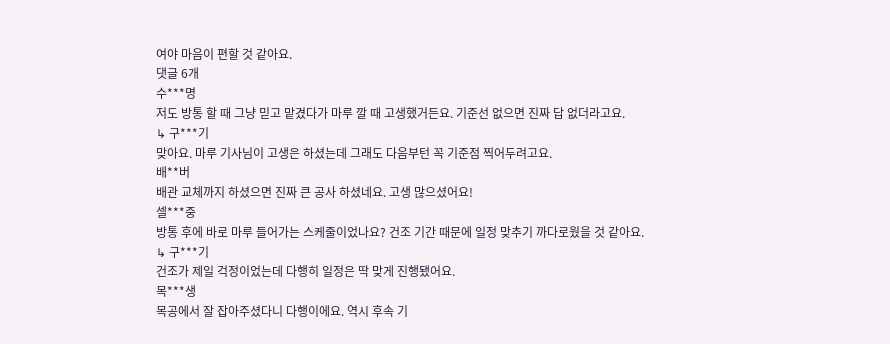여야 마음이 편할 것 같아요.
댓글 6개
수***명
저도 방통 할 때 그냥 믿고 맡겼다가 마루 깔 때 고생했거든요. 기준선 없으면 진짜 답 없더라고요.
↳ 구***기
맞아요. 마루 기사님이 고생은 하셨는데 그래도 다음부턴 꼭 기준점 찍어두려고요.
배**버
배관 교체까지 하셨으면 진짜 큰 공사 하셨네요. 고생 많으셨어요!
셀***중
방통 후에 바로 마루 들어가는 스케줄이었나요? 건조 기간 때문에 일정 맞추기 까다로웠을 것 같아요.
↳ 구***기
건조가 제일 걱정이었는데 다행히 일정은 딱 맞게 진행됐어요.
목***생
목공에서 잘 잡아주셨다니 다행이에요. 역시 후속 기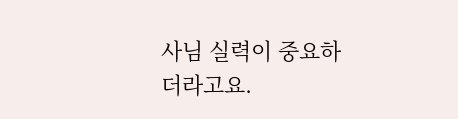사님 실력이 중요하더라고요.